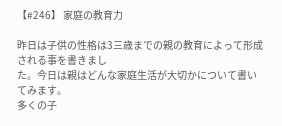【#246】 家庭の教育力

昨日は子供の性格は3三歳までの親の教育によって形成される事を書きまし
た。今日は親はどんな家庭生活が大切かについて書いてみます。
多くの子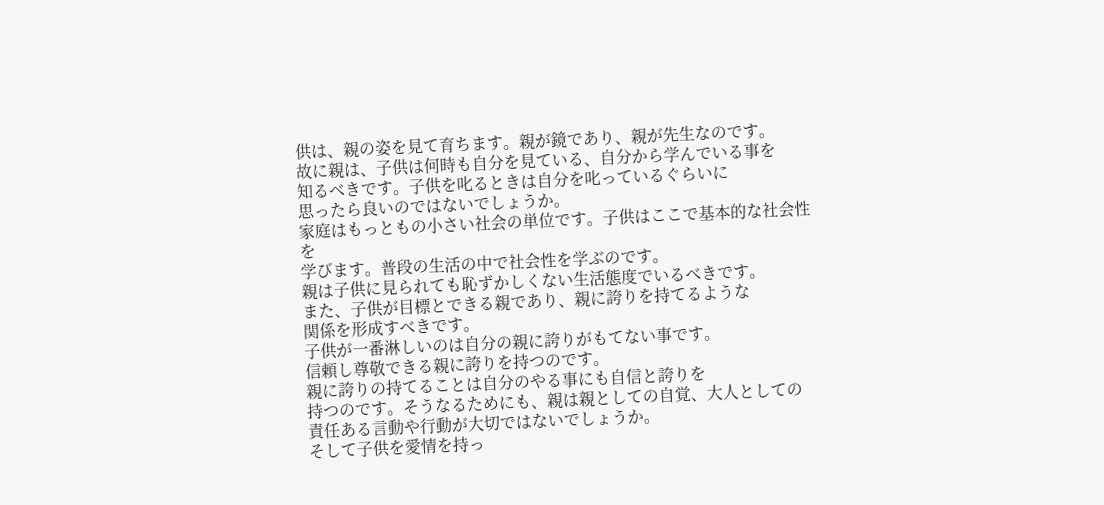供は、親の姿を見て育ちます。親が鏡であり、親が先生なのです。
故に親は、子供は何時も自分を見ている、自分から学んでいる事を
知るべきです。子供を叱るときは自分を叱っているぐらいに
思ったら良いのではないでしょうか。
家庭はもっともの小さい社会の単位です。子供はここで基本的な社会性を
学びます。普段の生活の中で社会性を学ぶのです。
親は子供に見られても恥ずかしくない生活態度でいるべきです。
また、子供が目標とできる親であり、親に誇りを持てるような
関係を形成すべきです。
子供が一番淋しいのは自分の親に誇りがもてない事です。
信頼し尊敬できる親に誇りを持つのです。
親に誇りの持てることは自分のやる事にも自信と誇りを
持つのです。そうなるためにも、親は親としての自覚、大人としての
責任ある言動や行動が大切ではないでしょうか。
そして子供を愛情を持っ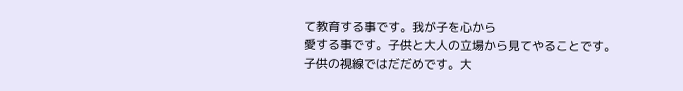て教育する事です。我が子を心から
愛する事です。子供と大人の立場から見てやることです。
子供の視線ではだだめです。大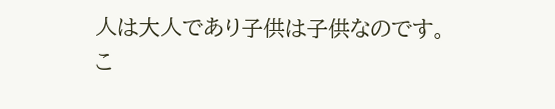人は大人であり子供は子供なのです。
こ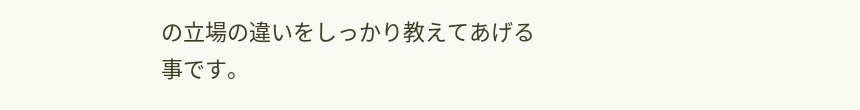の立場の違いをしっかり教えてあげる事です。